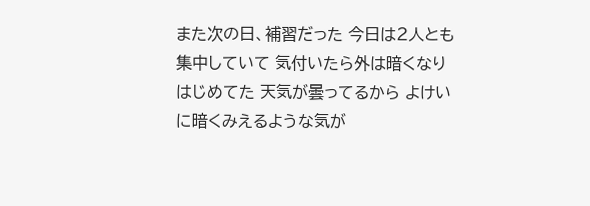また次の日、補習だった 今日は2人とも集中していて 気付いたら外は暗くなりはじめてた 天気が曇ってるから よけいに暗くみえるような気が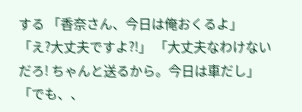する 「香奈さん、今日は俺おくるよ」 「え?大丈夫ですよ?!」 「大丈夫なわけないだろ! ちゃんと送るから。今日は車だし」 「でも、、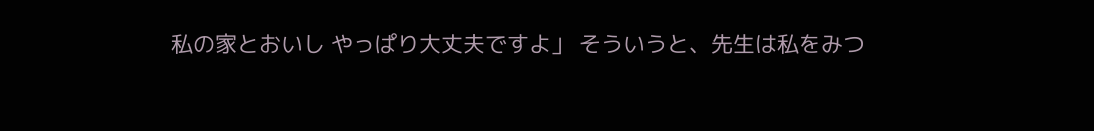私の家とおいし やっぱり大丈夫ですよ」 そういうと、先生は私をみつ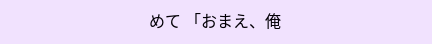めて 「おまえ、俺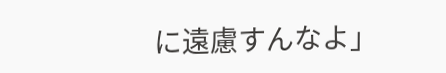に遠慮すんなよ」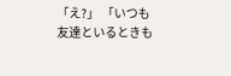「え?」 「いつも友達といるときも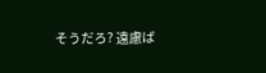そうだろ? 遠慮ば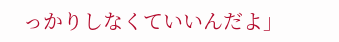っかりしなくていいんだよ」